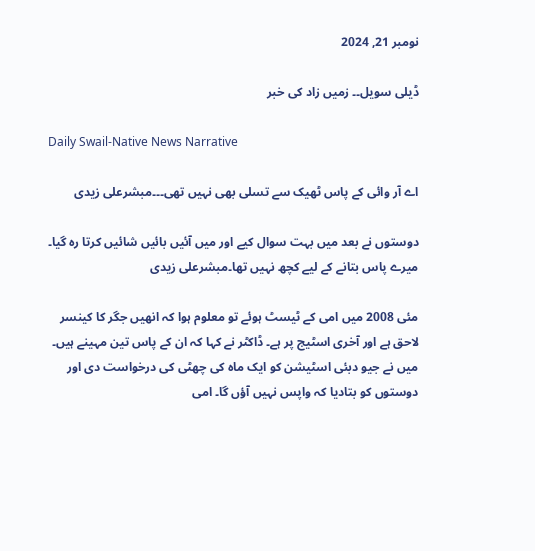نومبر 21, 2024

ڈیلی سویل۔۔ زمیں زاد کی خبر

Daily Swail-Native News Narrative

اے آر وائی کے پاس ٹھیک سے تسلی بھی نہیں تھی۔۔۔مبشرعلی زیدی

دوستوں نے بعد میں بہت سوال کیے اور میں آئیں بائیں شائیں کرتا رہ گیا۔ میرے پاس بتانے کے لیے کچھ نہیں تھا۔مبشرعلی زیدی

مئی 2008 میں امی کے ٹیسٹ ہوئے تو معلوم ہوا کہ انھیں جگر کا کینسر لاحق ہے اور آخری اسٹیج پر ہے۔ ڈاکٹر نے کہا کہ ان کے پاس تین مہینے ہیں۔ میں نے جیو دبئی اسٹیشن کو ایک ماہ کی چھٹی کی درخواست دی اور دوستوں کو بتادیا کہ واپس نہیں آؤں گا۔ امی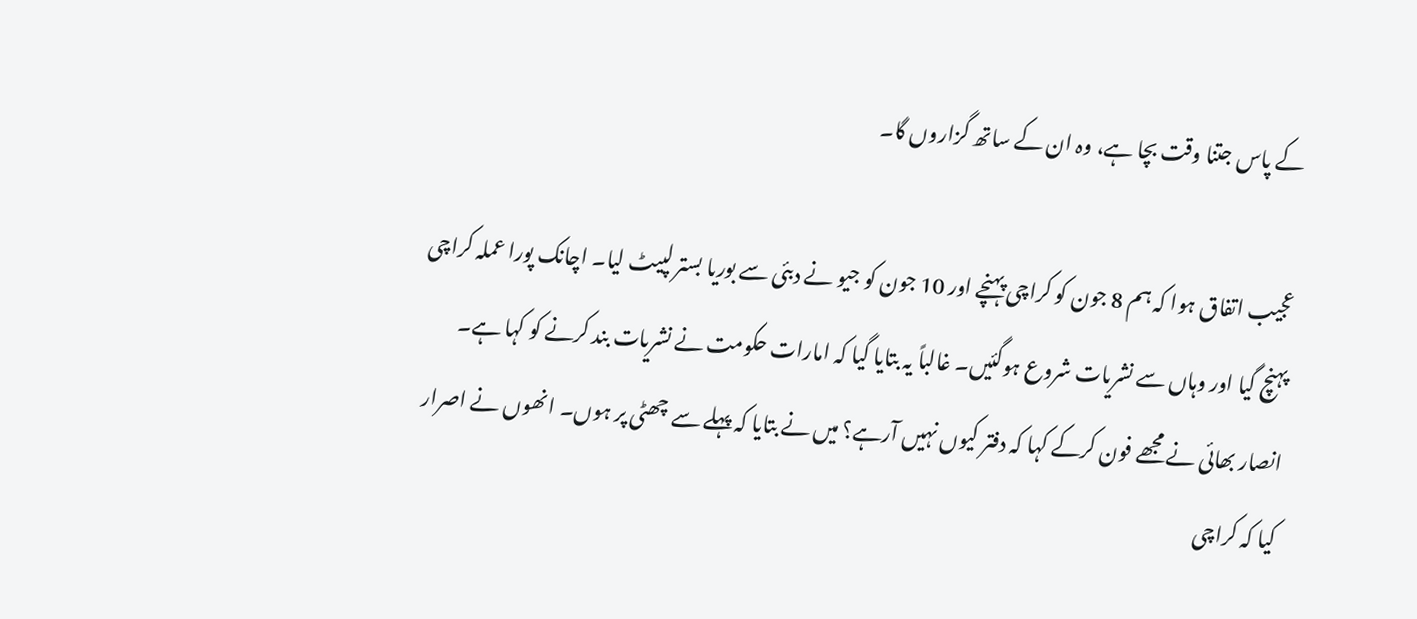کے پاس جتنا وقت بچا ہے، وہ ان کے ساتھ گزاروں گا۔

عجیب اتفاق ہوا کہ ہم 8 جون کو کراچی پہنچے اور 10 جون کو جیو نے دبئی سے بوریا بستر لپیٹ لیا۔ اچانک پورا عملہ کراچی پہنچ گیا اور وہاں سے نشریات شروع ہوگئیں۔ غالباً یہ بتایا گیا کہ امارات حکومت نے نشریات بند کرنے کو کہا ہے۔ انصار بھائی نے مجھے فون کرکے کہا کہ دفتر کیوں نہیں آرہے؟ میں نے بتایا کہ پہلے سے چھٹی پر ہوں۔ انھوں نے اصرار کیا کہ کراچی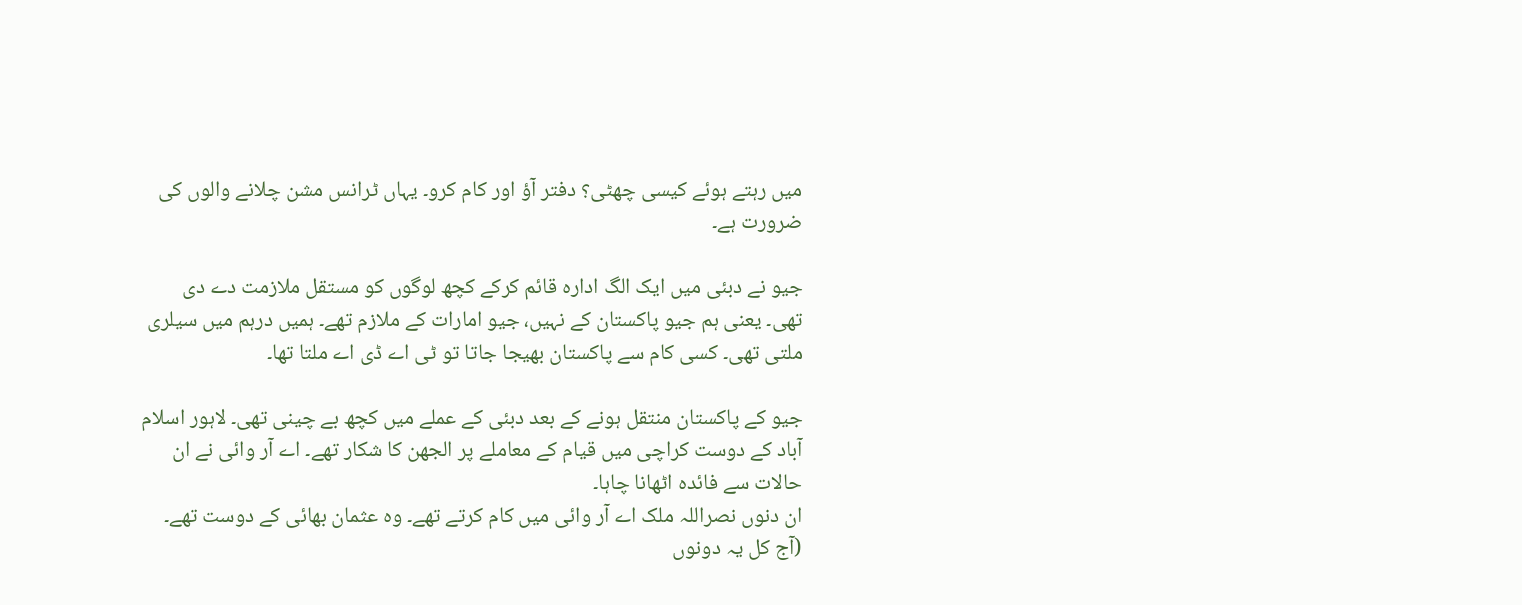میں رہتے ہوئے کیسی چھٹی؟ دفتر آؤ اور کام کرو۔ یہاں ٹرانس مشن چلانے والوں کی ضرورت ہے۔

جیو نے دبئی میں ایک الگ ادارہ قائم کرکے کچھ لوگوں کو مستقل ملازمت دے دی تھی۔ یعنی ہم جیو پاکستان کے نہیں، جیو امارات کے ملازم تھے۔ ہمیں درہم میں سیلری ملتی تھی۔ کسی کام سے پاکستان بھیجا جاتا تو ٹی اے ڈی اے ملتا تھا۔

جیو کے پاکستان منتقل ہونے کے بعد دبئی کے عملے میں کچھ بے چینی تھی۔ لاہور اسلام آباد کے دوست کراچی میں قیام کے معاملے پر الجھن کا شکار تھے۔ اے آر وائی نے ان حالات سے فائدہ اٹھانا چاہا۔
ان دنوں نصراللہ ملک اے آر وائی میں کام کرتے تھے۔ وہ عثمان بھائی کے دوست تھے۔ (آج کل یہ دونوں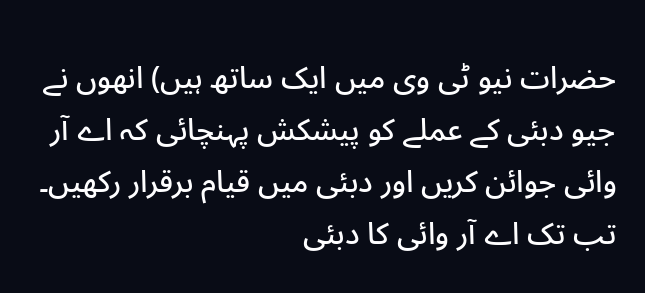حضرات نیو ٹی وی میں ایک ساتھ ہیں) انھوں نے جیو دبئی کے عملے کو پیشکش پہنچائی کہ اے آر وائی جوائن کریں اور دبئی میں قیام برقرار رکھیں۔ تب تک اے آر وائی کا دبئی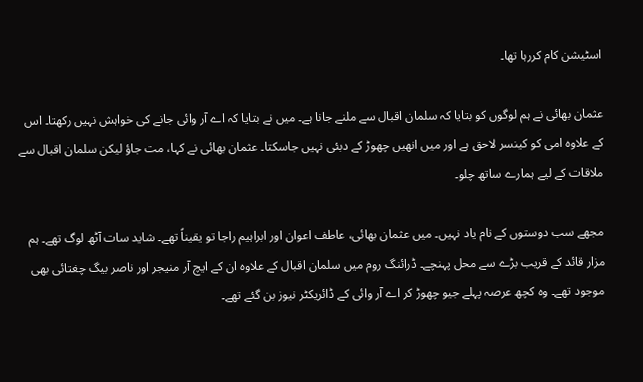اسٹیشن کام کررہا تھا۔

عثمان بھائی نے ہم لوگوں کو بتایا کہ سلمان اقبال سے ملنے جانا ہے۔ میں نے بتایا کہ اے آر وائی جانے کی خواہش نہیں رکھتا۔ اس کے علاوہ امی کو کینسر لاحق ہے اور میں انھیں چھوڑ کے دبئی نہیں جاسکتا۔ عثمان بھائی نے کہا، مت جاؤ لیکن سلمان اقبال سے ملاقات کے لیے ہمارے ساتھ چلو۔

مجھے سب دوستوں کے نام یاد نہیں۔ میں عثمان بھائی، عاطف اعوان اور ابراہیم راجا تو یقیناً تھے۔ شاید سات آٹھ لوگ تھے۔ ہم مزار قائد کے قریب بڑے سے محل پہنچے۔ ڈرائنگ روم میں سلمان اقبال کے علاوہ ان کے ایچ آر منیجر اور ناصر بیگ چغتائی بھی موجود تھے۔ وہ کچھ عرصہ پہلے جیو چھوڑ کر اے آر وائی کے ڈائریکٹر نیوز بن گئے تھے۔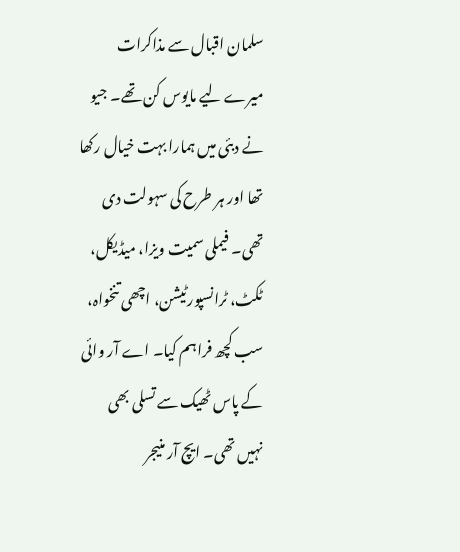سلمان اقبال سے مذاکرات میرے لیے مایوس کن تھے۔ جیو نے دبئی میں ہمارا بہت خیال رکھا تھا اور ہر طرح کی سہولت دی تھی۔ فیملی سمیت ویزا، میڈیکل، ٹکٹ، ٹرانسپورٹیشن، اچھی تنخواہ، سب کچھ فراہم کیا۔ اے آر وائی کے پاس ٹھیک سے تسلی بھی نہیں تھی۔ ایچ آر منیجر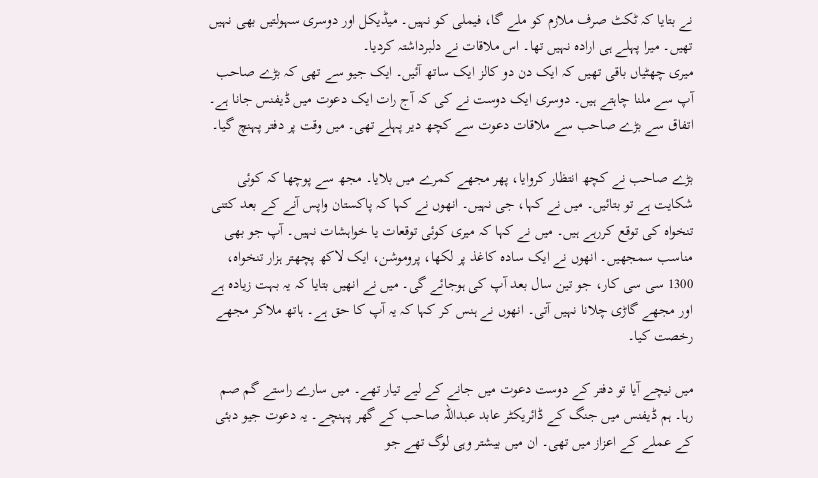نے بتایا کہ ٹکٹ صرف ملازم کو ملے گا، فیملی کو نہیں۔ میڈیکل اور دوسری سہولتیں بھی نہیں تھیں۔ میرا پہلے ہی ارادہ نہیں تھا۔ اس ملاقات نے دلبرداشتہ کردیا۔
میری چھٹیاں باقی تھیں کہ ایک دن دو کالز ایک ساتھ آئیں۔ ایک جیو سے تھی کہ بڑے صاحب آپ سے ملنا چاہتے ہیں۔ دوسری ایک دوست نے کی کہ آج رات ایک دعوت میں ڈیفنس جانا ہے۔ اتفاق سے بڑے صاحب سے ملاقات دعوت سے کچھ دیر پہلے تھی۔ میں وقت پر دفتر پہنچ گیا۔

بڑے صاحب نے کچھ انتظار کروایا، پھر مجھے کمرے میں بلایا۔ مجھ سے پوچھا کہ کوئی شکایت ہے تو بتائیں۔ میں نے کہا، جی نہیں۔ انھوں نے کہا کہ پاکستان واپس آنے کے بعد کتنی تنخواہ کی توقع کررہے ہیں۔ میں نے کہا کہ میری کوئی توقعات یا خواہشات نہیں۔ آپ جو بھی مناسب سمجھیں۔ انھوں نے ایک سادہ کاغذ پر لکھا، پروموشن، ایک لاکھ پچھتر ہزار تنخواہ، 1300 سی سی کار، جو تین سال بعد آپ کی ہوجائے گی۔ میں نے انھیں بتایا کہ یہ بہت زیادہ ہے اور مجھے گاڑی چلانا نہیں آتی۔ انھوں نے ہنس کر کہا کہ یہ آپ کا حق ہے۔ ہاتھ ملاکر مجھے رخصت کیا۔

میں نیچے آیا تو دفتر کے دوست دعوت میں جانے کے لیے تیار تھے۔ میں سارے راستے گم صم رہا۔ ہم ڈیفنس میں جنگ کے ڈائریکٹر عابد عبداللہ صاحب کے گھر پہنچے۔ یہ دعوت جیو دبئی کے عملے کے اعزاز میں تھی۔ ان میں بیشتر وہی لوگ تھے جو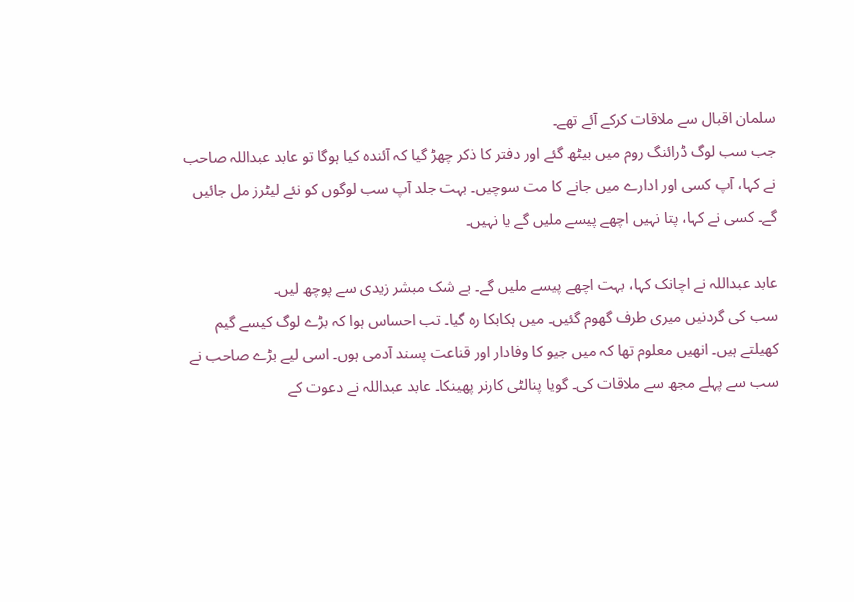سلمان اقبال سے ملاقات کرکے آئے تھے۔
جب سب لوگ ڈرائنگ روم میں بیٹھ گئے اور دفتر کا ذکر چھڑ گیا کہ آئندہ کیا ہوگا تو عابد عبداللہ صاحب نے کہا، آپ کسی اور ادارے میں جانے کا مت سوچیں۔ بہت جلد آپ سب لوگوں کو نئے لیٹرز مل جائیں گے۔ کسی نے کہا، پتا نہیں اچھے پیسے ملیں گے یا نہیں۔

عابد عبداللہ نے اچانک کہا، بہت اچھے پیسے ملیں گے۔ بے شک مبشر زیدی سے پوچھ لیں۔
سب کی گردنیں میری طرف گھوم گئیں۔ میں ہکابکا رہ گیا۔ تب احساس ہوا کہ بڑے لوگ کیسے گیم کھیلتے ہیں۔ انھیں معلوم تھا کہ میں جیو کا وفادار اور قناعت پسند آدمی ہوں۔ اسی لیے بڑے صاحب نے سب سے پہلے مجھ سے ملاقات کی۔ گویا پنالٹی کارنر پھینکا۔ عابد عبداللہ نے دعوت کے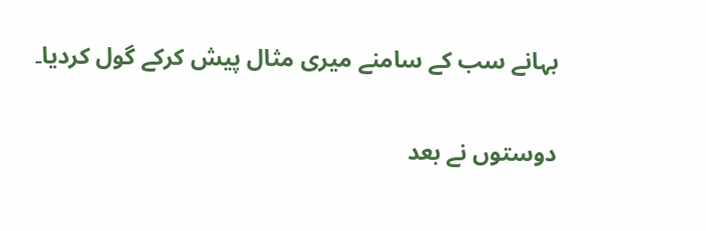بہانے سب کے سامنے میری مثال پیش کرکے گول کردیا۔

دوستوں نے بعد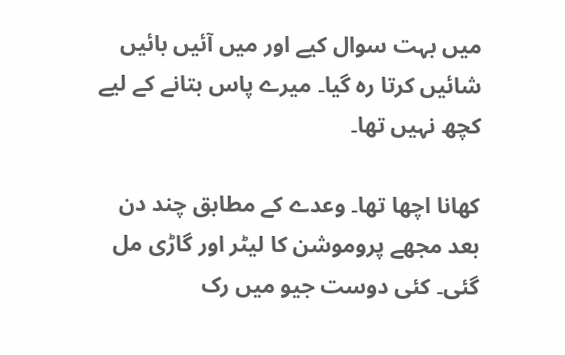میں بہت سوال کیے اور میں آئیں بائیں شائیں کرتا رہ گیا۔ میرے پاس بتانے کے لیے کچھ نہیں تھا۔

کھانا اچھا تھا۔ وعدے کے مطابق چند دن بعد مجھے پروموشن کا لیٹر اور گاڑی مل گئی۔ کئی دوست جیو میں رک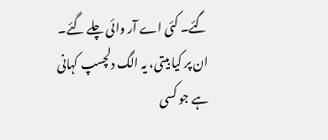گئے۔ کئی اے آر وائی چلے گئے۔ ان پر کیا بیتی، یہ الگ دلچسپ کہانی ہے جو کسی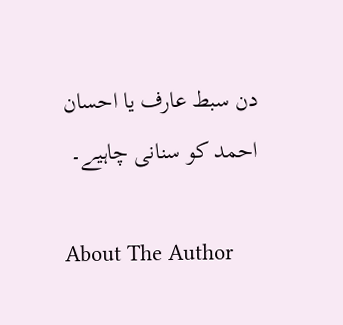دن سبط عارف یا احسان احمد کو سنانی چاہیے۔

About The Author